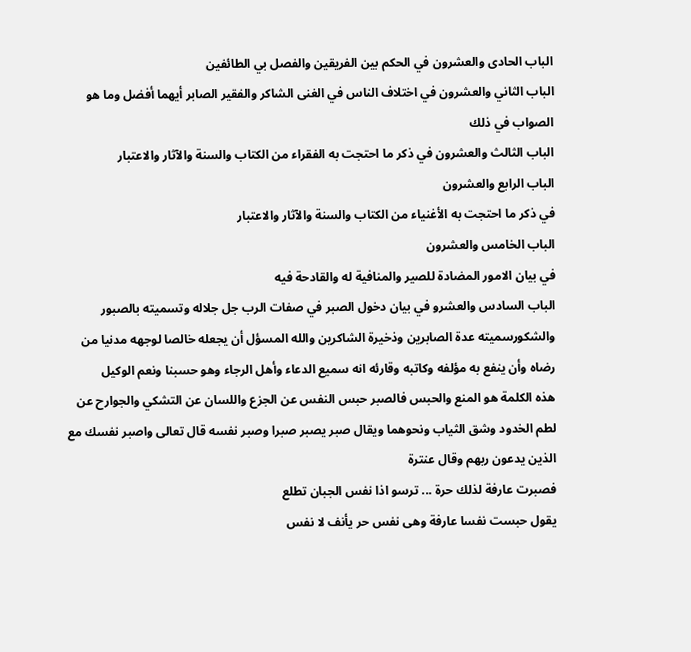الباب الحادى والعشرون في الحكم بين الفريقين والفصل بي الطائفين
الباب الثاني والعشرون في اختلاف الناس في الغنى الشاكر والفقير الصابر أيهما أفضل وما هو الصواب في ذلك
الباب الثالث والعشرون في ذكر ما احتجت به الفقراء من الكتاب والسنة والآثار والاعتبار
الباب الرابع والعشرون
في ذكر ما احتجت به الأغنياء من الكتاب والسنة والآثار والاعتبار
الباب الخامس والعشرون
في بيان الامور المضادة للصير والمنافية له والقادحة فيه
الباب السادس والعشرو في بيان دخول الصبر في صفات الرب جل جلاله وتسميته بالصبور والشكورسميته عدة الصابرين وذخيرة الشاكرين والله المسؤل أن يجعله خالصا لوجهه مدنيا من رضاه وأن ينفع به مؤلفه وكاتبه وقارئه انه سميع الدعاء وأهل الرجاء وهو حسبنا ونعم الوكيل
هذه الكلمة هو المنع والحبس فالصبر حبس النفس عن الجزع واللسان عن التشكي والجوارح عن لطم الخدود وشق الثياب ونحوهما ويقال صبر يصبر صبرا وصبر نفسه قال تعالى واصبر نفسك مع الذين يدعون ربهم وقال عنترة
فصبرت عارفة لذلك حرة ... ترسو اذا نفس الجبان تطلع
يقول حبست نفسا عارفة وهى نفس حر يأنف لا نفس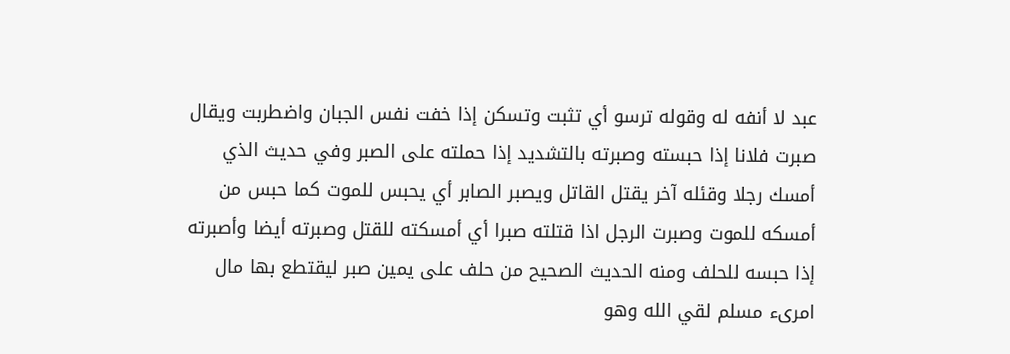عبد لا أنفه له وقوله ترسو أي تثبت وتسكن إذا خفت نفس الجبان واضطربت ويقال صبرت فلانا إذا حبسته وصبرته بالتشديد إذا حملته على الصبر وفي حديث الذي أمسك رجلا وقئله آخر يقتل القاتل ويصبر الصابر أي يحبس للموت كما حبس من أمسكه للموت وصبرت الرجل اذا قتلته صبرا أي أمسكته للقتل وصبرته أيضا وأصبرته إذا حبسه للحلف ومنه الحديث الصحيح من حلف على يمين صبر ليقتطع بها مال امرىء مسلم لقي الله وهو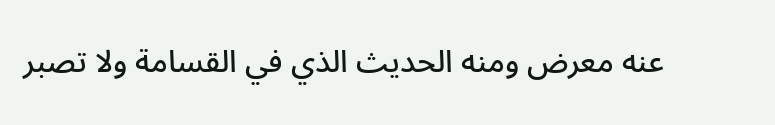عنه معرض ومنه الحديث الذي في القسامة ولا تصبر